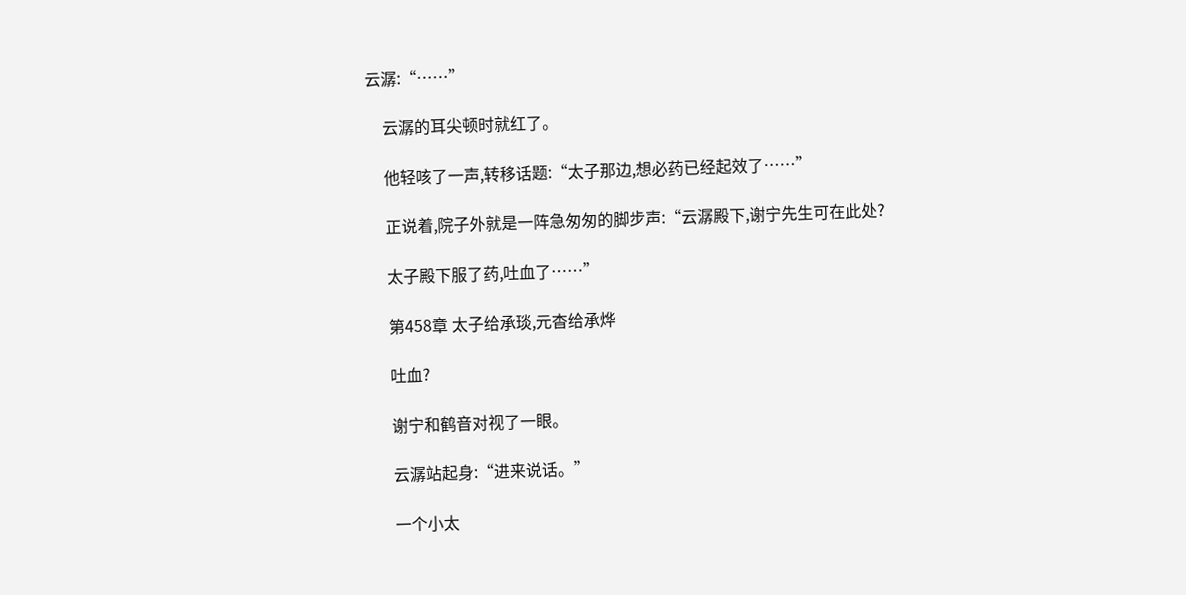云潺:“……”

    云潺的耳尖顿时就红了。

    他轻咳了一声,转移话题:“太子那边,想必药已经起效了……”

    正说着,院子外就是一阵急匆匆的脚步声:“云潺殿下,谢宁先生可在此处?

    太子殿下服了药,吐血了……”

    第458章 太子给承琰,元杳给承烨

    吐血?

    谢宁和鹤音对视了一眼。

    云潺站起身:“进来说话。”

    一个小太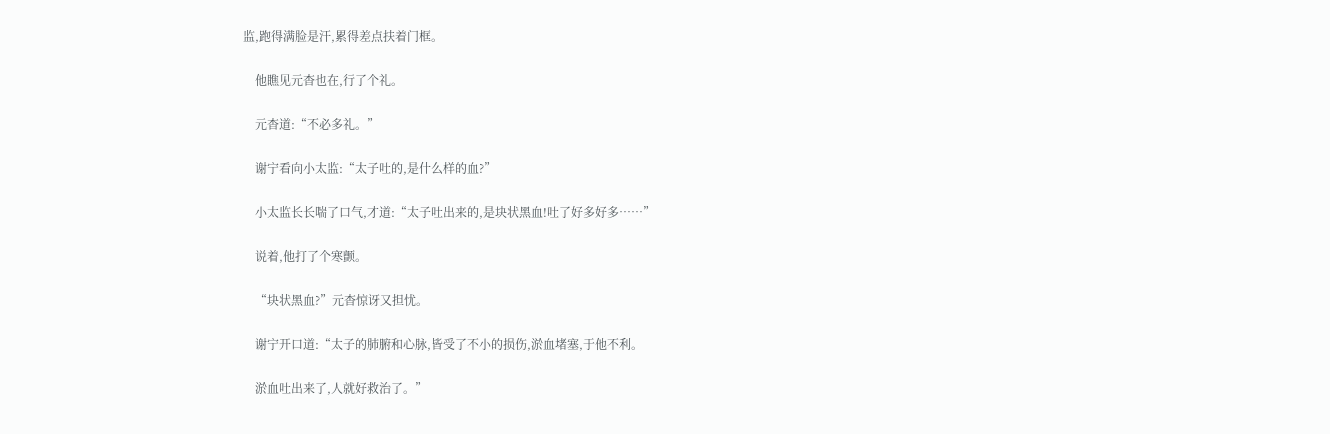监,跑得满脸是汗,累得差点扶着门框。

    他瞧见元杳也在,行了个礼。

    元杳道:“不必多礼。”

    谢宁看向小太监:“太子吐的,是什么样的血?”

    小太监长长喘了口气,才道:“太子吐出来的,是块状黑血!吐了好多好多……”

    说着,他打了个寒颤。

    “块状黑血?”元杳惊讶又担忧。

    谢宁开口道:“太子的肺腑和心脉,皆受了不小的损伤,淤血堵塞,于他不利。

    淤血吐出来了,人就好救治了。”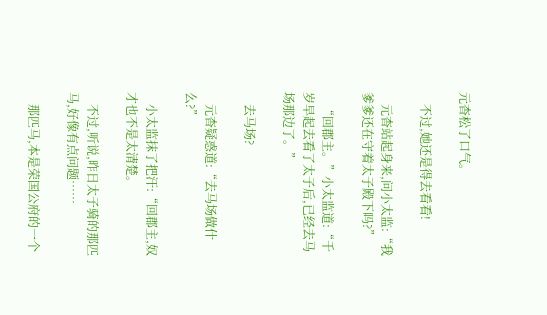元杳松了口气。

    不过,她还是得去看看!

    元杳站起身来,问小太监:“我爹爹还在守着太子殿下吗?”

    “回郡主。”小太监道:“千岁早起去看了太子后,已经去马场那边了。”

    去马场?

    元杳疑惑道:“去马场做什么?”

    小太监抹了把汗:“回郡主,奴才也不是太清楚。

    不过,听说,昨日太子骑的那匹马,好像有点问题……

    那匹马,本是荣国公府的一个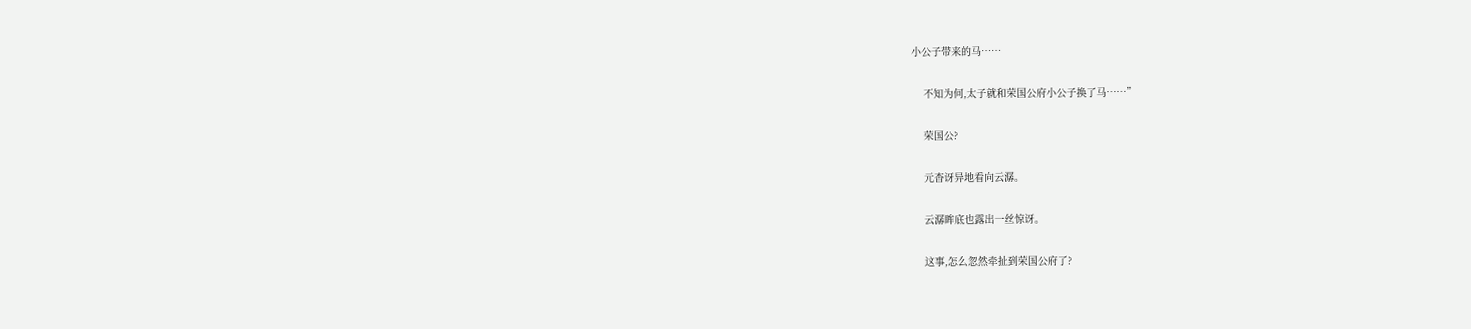小公子带来的马……

    不知为何,太子就和荣国公府小公子换了马……”

    荣国公?

    元杳讶异地看向云潺。

    云潺眸底也露出一丝惊讶。

    这事,怎么忽然牵扯到荣国公府了?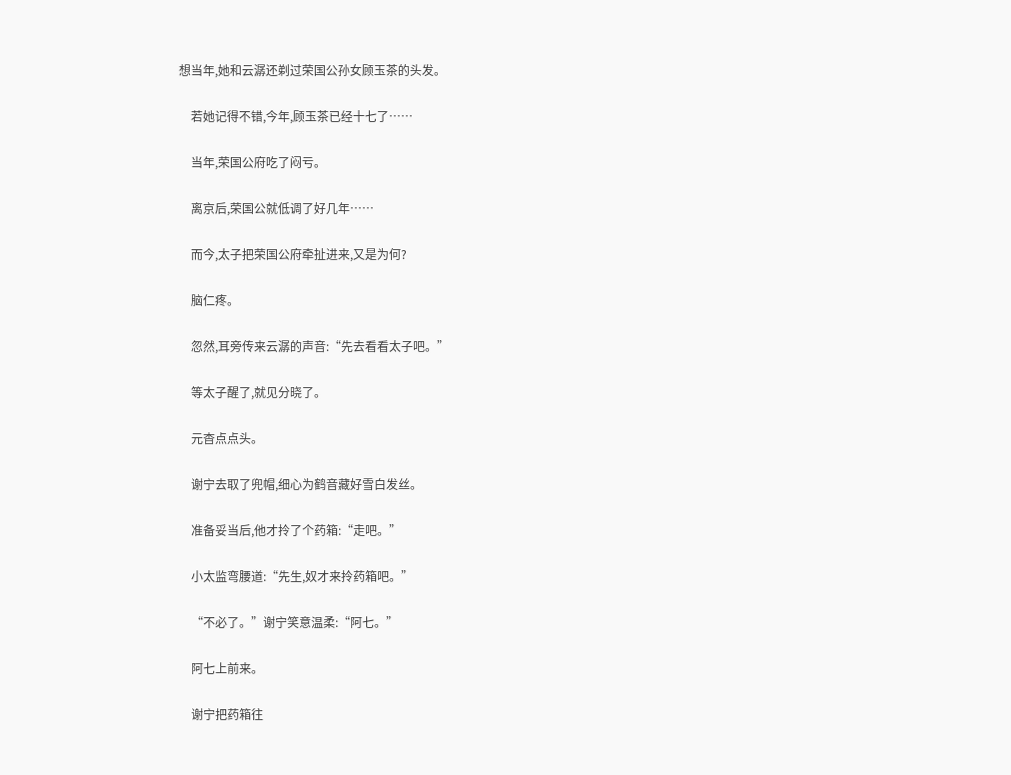想当年,她和云潺还剃过荣国公孙女顾玉茶的头发。

    若她记得不错,今年,顾玉茶已经十七了……

    当年,荣国公府吃了闷亏。

    离京后,荣国公就低调了好几年……

    而今,太子把荣国公府牵扯进来,又是为何?

    脑仁疼。

    忽然,耳旁传来云潺的声音:“先去看看太子吧。”

    等太子醒了,就见分晓了。

    元杳点点头。

    谢宁去取了兜帽,细心为鹤音藏好雪白发丝。

    准备妥当后,他才拎了个药箱:“走吧。”

    小太监弯腰道:“先生,奴才来拎药箱吧。”

    “不必了。”谢宁笑意温柔:“阿七。”

    阿七上前来。

    谢宁把药箱往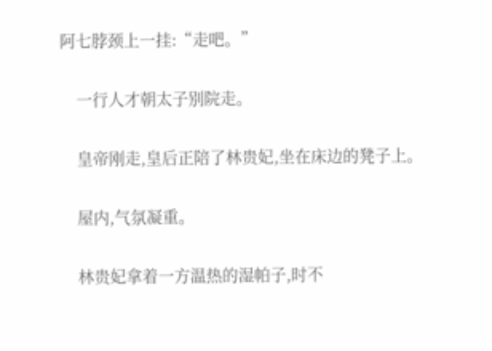阿七脖颈上一挂:“走吧。”

    一行人才朝太子别院走。

    皇帝刚走,皇后正陪了林贵妃,坐在床边的凳子上。

    屋内,气氛凝重。

    林贵妃拿着一方温热的湿帕子,时不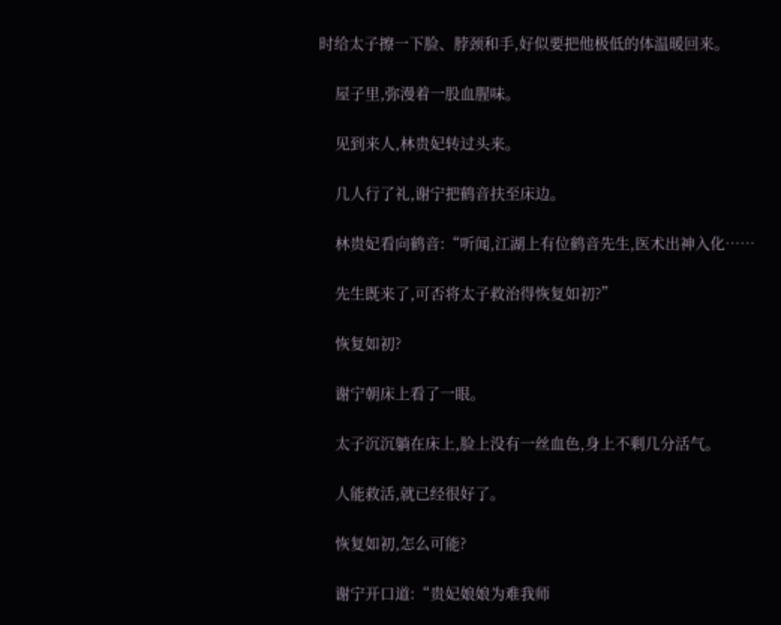时给太子擦一下脸、脖颈和手,好似要把他极低的体温暖回来。

    屋子里,弥漫着一股血腥味。

    见到来人,林贵妃转过头来。

    几人行了礼,谢宁把鹤音扶至床边。

    林贵妃看向鹤音:“听闻,江湖上有位鹤音先生,医术出神入化……

    先生既来了,可否将太子救治得恢复如初?”

    恢复如初?

    谢宁朝床上看了一眼。

    太子沉沉躺在床上,脸上没有一丝血色,身上不剩几分活气。

    人能救活,就已经很好了。

    恢复如初,怎么可能?

    谢宁开口道:“贵妃娘娘为难我师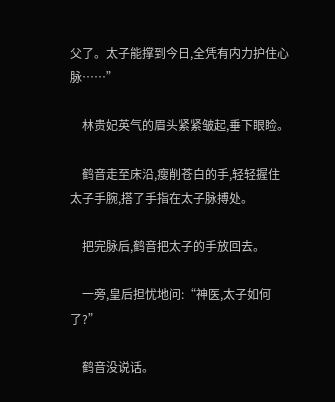父了。太子能撑到今日,全凭有内力护住心脉……”

    林贵妃英气的眉头紧紧皱起,垂下眼睑。

    鹤音走至床沿,瘦削苍白的手,轻轻握住太子手腕,搭了手指在太子脉搏处。

    把完脉后,鹤音把太子的手放回去。

    一旁,皇后担忧地问:“神医,太子如何了?”

    鹤音没说话。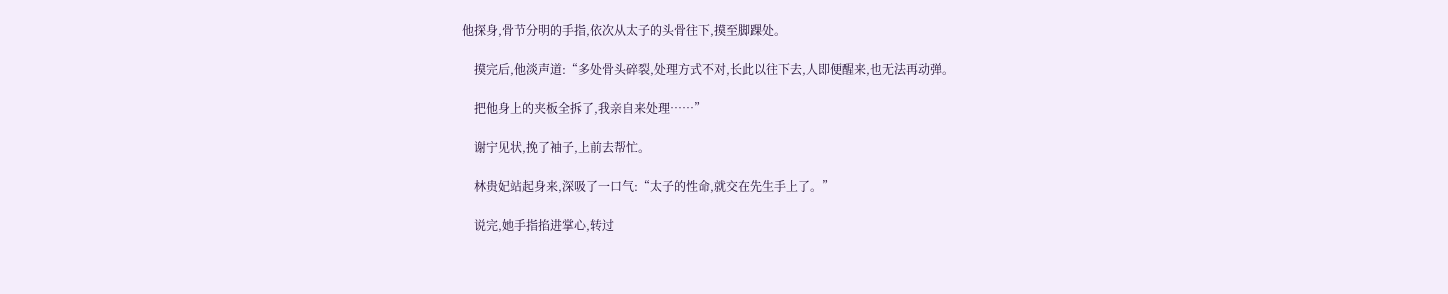他探身,骨节分明的手指,依次从太子的头骨往下,摸至脚踝处。

    摸完后,他淡声道:“多处骨头碎裂,处理方式不对,长此以往下去,人即便醒来,也无法再动弹。

    把他身上的夹板全拆了,我亲自来处理……”

    谢宁见状,挽了袖子,上前去帮忙。

    林贵妃站起身来,深吸了一口气:“太子的性命,就交在先生手上了。”

    说完,她手指掐进掌心,转过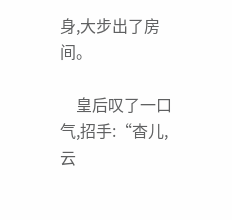身,大步出了房间。

    皇后叹了一口气,招手:“杳儿,云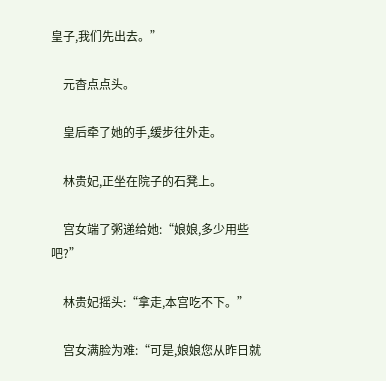皇子,我们先出去。”

    元杳点点头。

    皇后牵了她的手,缓步往外走。

    林贵妃,正坐在院子的石凳上。

    宫女端了粥递给她:“娘娘,多少用些吧?”

    林贵妃摇头:“拿走,本宫吃不下。”

    宫女满脸为难:“可是,娘娘您从昨日就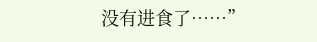没有进食了……”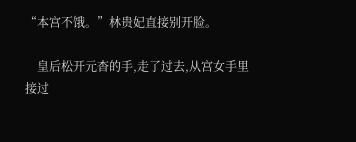“本宫不饿。”林贵妃直接别开脸。

    皇后松开元杳的手,走了过去,从宫女手里接过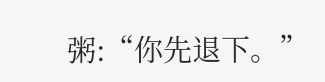粥:“你先退下。”